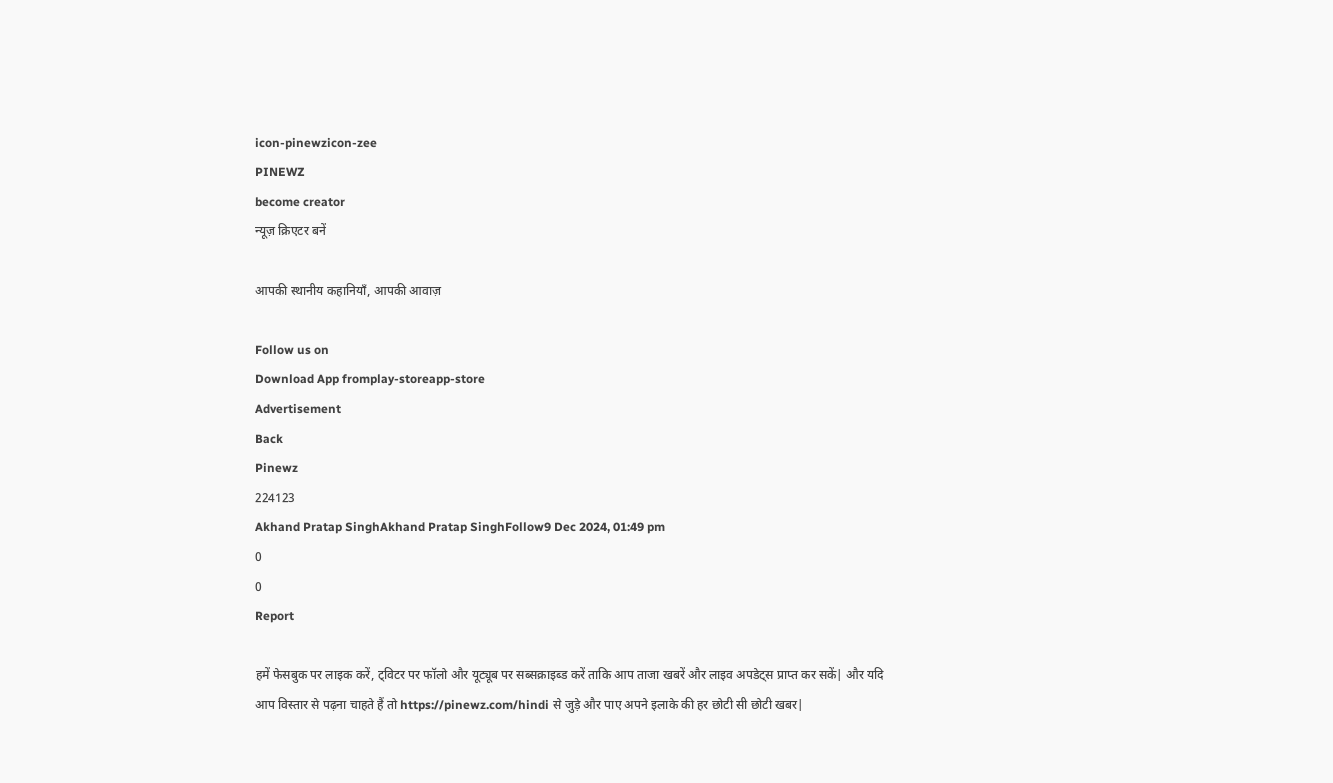icon-pinewzicon-zee
PINEWZ
become creator
न्यूज़ क्रिएटर बनें

आपकी स्थानीय कहानियाँ, आपकी आवाज़

Follow us on
Download App fromplay-storeapp-store
Advertisement
Back
Pinewz
224123
Akhand Pratap SinghAkhand Pratap SinghFollow9 Dec 2024, 01:49 pm
0
0
Report

हमें फेसबुक पर लाइक करें, ट्विटर पर फॉलो और यूट्यूब पर सब्सक्राइब्ड करें ताकि आप ताजा खबरें और लाइव अपडेट्स प्राप्त कर सकें| और यदि आप विस्तार से पढ़ना चाहते हैं तो https://pinewz.com/hindi से जुड़े और पाए अपने इलाके की हर छोटी सी छोटी खबर|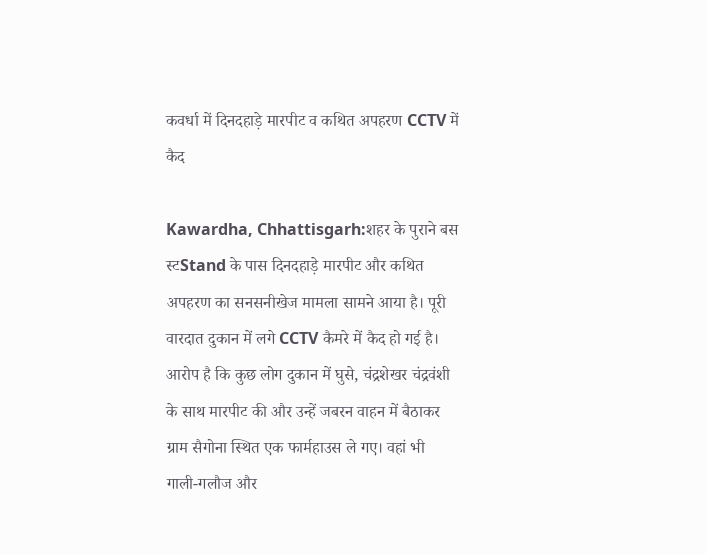कवर्धा में दिनदहाड़े मारपीट व कथित अपहरण CCTV में कैद

Kawardha, Chhattisgarh:शहर के पुराने बस स्टStand के पास दिनदहाड़े मारपीट और कथित अपहरण का सनसनीखेज मामला सामने आया है। पूरी वारदात दुकान में लगे CCTV कैमरे में कैद हो गई है। आरोप है कि कुछ लोग दुकान में घुसे, चंद्रशेखर चंद्रवंशी के साथ मारपीट की और उन्हें जबरन वाहन में बैठाकर ग्राम सैगोना स्थित एक फार्महाउस ले गए। वहां भी गाली-गलौज और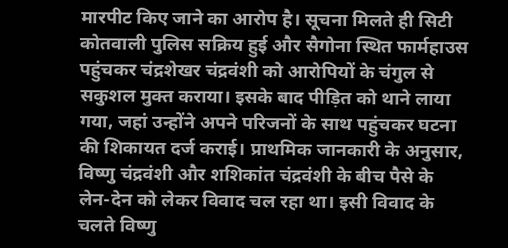मारपीट किए जाने का आरोप है। सूचना मिलते ही सिटी कोतवाली पुलिस सक्रिय हुई और सैगोना स्थित फार्महाउस पहुंचकर चंद्रशेखर चंद्रवंशी को आरोपियों के चंगुल से सकुशल मुक्त कराया। इसके बाद पीड़ित को थाने लाया गया, जहां उन्होंने अपने परिजनों के साथ पहुंचकर घटना की शिकायत दर्ज कराई। प्राथमिक जानकारी के अनुसार, विष्णु चंद्रवंशी और शशिकांत चंद्रवंशी के बीच पैसे के लेन-देन को लेकर विवाद चल रहा था। इसी विवाद के चलते विष्णु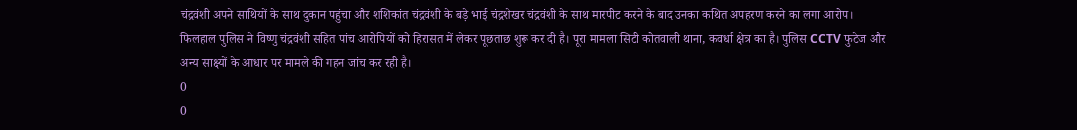चंद्रवंशी अपने साथियों के साथ दुकान पहुंचा और शशिकांत चंद्रवंशी के बड़े भाई चंद्रशेखर चंद्रवंशी के साथ मारपीट करने के बाद उनका कथित अपहरण करने का लगा आरोप। फिलहाल पुलिस ने विष्णु चंद्रवंशी सहित पांच आरोपियों को हिरासत में लेकर पूछताछ शुरू कर दी है। पूरा मामला सिटी कोतवाली थाना, कवर्धा क्षेत्र का है। पुलिस CCTV फुटेज और अन्य साक्ष्यों के आधार पर मामले की गहन जांच कर रही है।
0
0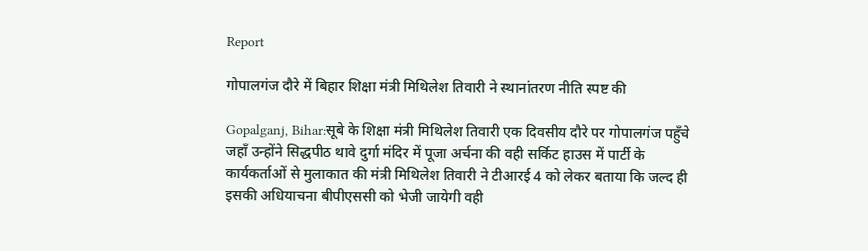Report

गोपालगंज दौरे में बिहार शिक्षा मंत्री मिथिलेश तिवारी ने स्थानांतरण नीति स्पष्ट की

Gopalganj, Bihar:सूबे के शिक्षा मंत्री मिथिलेश तिवारी एक दिवसीय दौरे पर गोपालगंज पहुँचे जहाँ उन्होंने सिद्धपीठ थावे दुर्गा मंदिर में पूजा अर्चना की वही सर्किट हाउस में पार्टी के कार्यकर्ताओं से मुलाकात की मंत्री मिथिलेश तिवारी ने टीआरई 4 को लेकर बताया कि जल्द ही इसकी अधियाचना बीपीएससी को भेजी जायेगी वही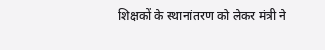शिक्षकों के स्थानांतरण को लेकर मंत्री ने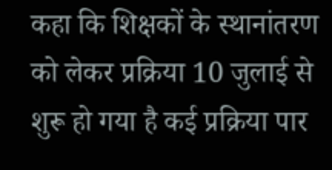कहा कि शिक्षकों के स्थानांतरण को लेकर प्रक्रिया 10 जुलाई से शुरू हो गया है कई प्रक्रिया पार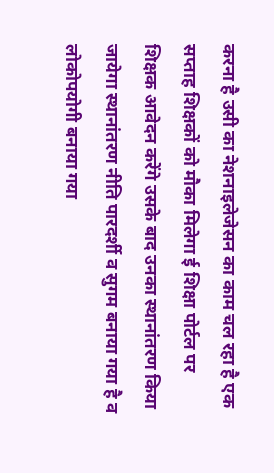करना है उसी का नेशनाइलेजेसन का काम चल रहा है एक सप्ताह शिक्षकों को मौका मिलेगा ई शिक्षा पोर्टल पर शिक्षक आवेदन करेंगे उसके बाद उनका स्थानांतरण किया जायेगा स्थानांतरण नीति पारदर्शी व सुगम बनाया गया है व लोकोपयोगी बनाया गया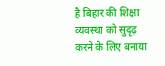है बिहार की शिक्षा व्यवस्था को सुदृढ़ करने के लिए बनाया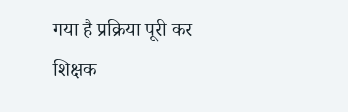गया है प्रक्रिया पूरी कर शिक्षक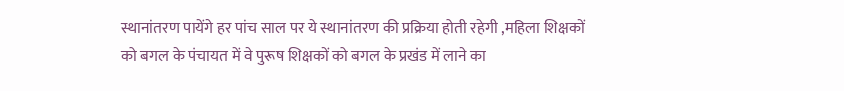स्थानांतरण पायेंगे हर पांच साल पर ये स्थानांतरण की प्रक्रिया होती रहेगी ,महिला शिक्षकों को बगल के पंचायत में वे पुरूष शिक्षकों को बगल के प्रखंड में लाने का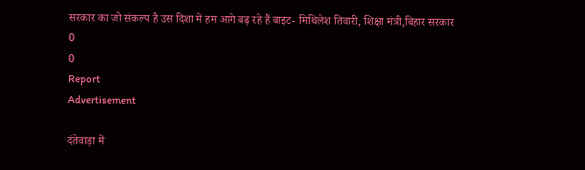सरकार का जो संकल्प है उस दिशा में हम आगे बढ़ रहे हैं बाइट- मिथिलेश तिवारी, शिक्षा मंत्री,बिहार सरकार
0
0
Report
Advertisement

दंतेवाड़ा में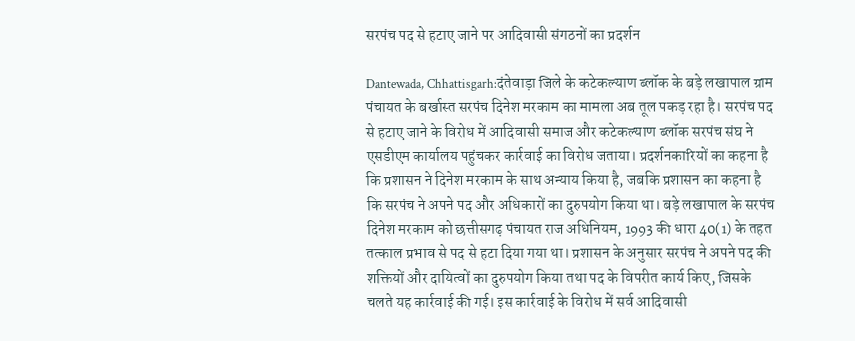सरपंच पद से हटाए जाने पर आदिवासी संगठनों का प्रदर्शन

Dantewada, Chhattisgarh:दंतेवाड़ा जिले के कटेकल्याण ब्लॉक के बड़े लखापाल ग्राम पंचायत के बर्खास्त सरपंच दिनेश मरकाम का मामला अब तूल पकड़ रहा है। सरपंच पद से हटाए जाने के विरोध में आदिवासी समाज और कटेकल्याण ब्लॉक सरपंच संघ ने एसडीएम कार्यालय पहुंचकर कार्रवाई का विरोध जताया। प्रदर्शनकारियों का कहना है कि प्रशासन ने दिनेश मरकाम के साथ अन्याय किया है, जबकि प्रशासन का कहना है कि सरपंच ने अपने पद और अधिकारों का दुरुपयोग किया था। बड़े लखापाल के सरपंच दिनेश मरकाम को छत्तीसगढ़ पंचायत राज अधिनियम, 1993 की धारा 40(1) के तहत तत्काल प्रभाव से पद से हटा दिया गया था। प्रशासन के अनुसार सरपंच ने अपने पद की शक्तियों और दायित्वों का दुरुपयोग किया तथा पद के विपरीत कार्य किए, जिसके चलते यह कार्रवाई की गई। इस कार्रवाई के विरोध में सर्व आदिवासी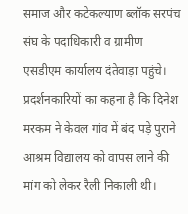समाज और कटेकल्याण ब्लॉक सरपंच संघ के पदाधिकारी व ग्रामीण एसडीएम कार्यालय दंतेवाड़ा पहुंचे। प्रदर्शनकारियों का कहना है कि दिनेश मरकम ने केवल गांव में बंद पड़े पुराने आश्रम विद्यालय को वापस लाने की मांग को लेकर रैली निकाली थी।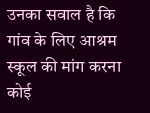उनका सवाल है कि गांव के लिए आश्रम स्कूल की मांग करना कोई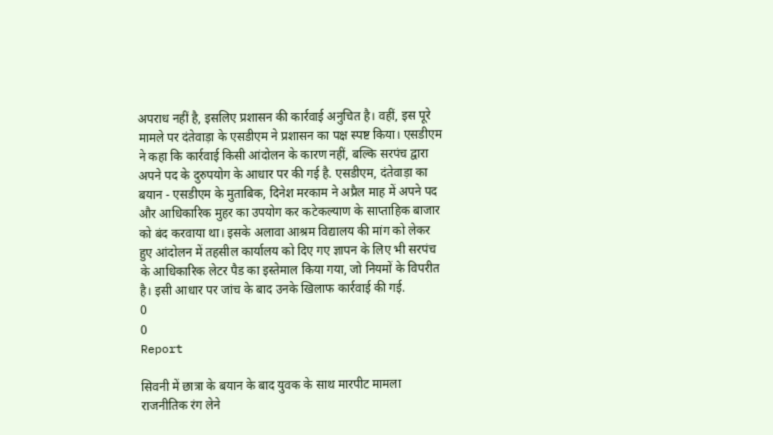अपराध नहीं है, इसलिए प्रशासन की कार्रवाई अनुचित है। वहीं, इस पूरे मामले पर दंतेवाड़ा के एसडीएम ने प्रशासन का पक्ष स्पष्ट किया। एसडीएम ने कहा कि कार्रवाई किसी आंदोलन के कारण नहीं, बल्कि सरपंच द्वारा अपने पद के दुरुपयोग के आधार पर की गई है. एसडीएम, दंतेवाड़ा का बयान - एसडीएम के मुताबिक, दिनेश मरकाम ने अप्रैल माह में अपने पद और आधिकारिक मुहर का उपयोग कर कटेकल्याण के साप्ताहिक बाजार को बंद करवाया था। इसके अलावा आश्रम विद्यालय की मांग को लेकर हुए आंदोलन में तहसील कार्यालय को दिए गए ज्ञापन के लिए भी सरपंच के आधिकारिक लेटर पैड का इस्तेमाल किया गया, जो नियमों के विपरीत है। इसी आधार पर जांच के बाद उनके खिलाफ कार्रवाई की गई.
0
0
Report

सिवनी में छात्रा के बयान के बाद युवक के साथ मारपीट मामला राजनीतिक रंग लेने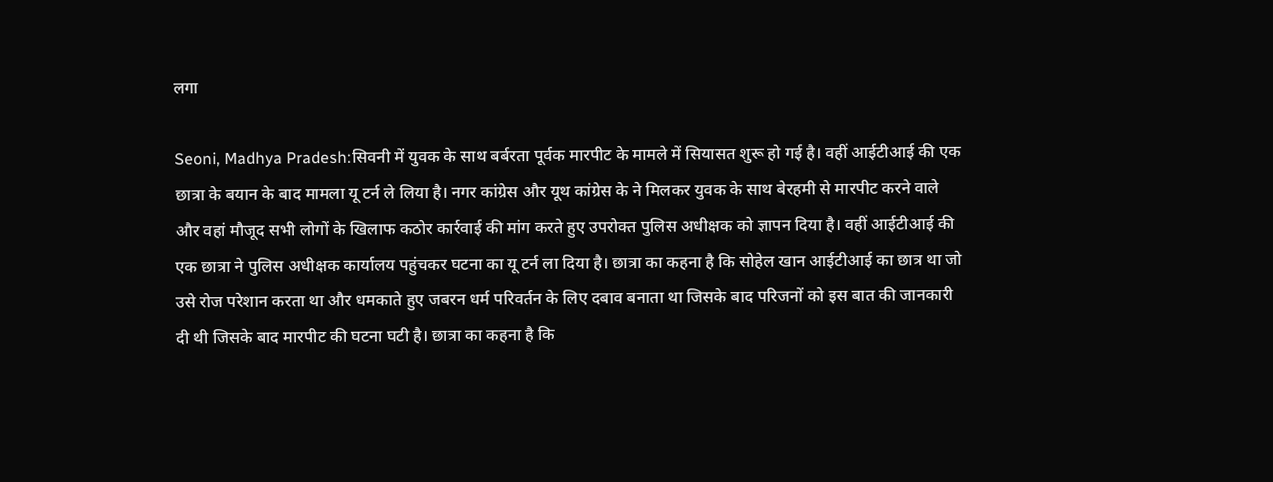लगा

Seoni, Madhya Pradesh:सिवनी में युवक के साथ बर्बरता पूर्वक मारपीट के मामले में सियासत शुरू हो गई है। वहीं आईटीआई की एक छात्रा के बयान के बाद मामला यू टर्न ले लिया है। नगर कांग्रेस और यूथ कांग्रेस के ने मिलकर युवक के साथ बेरहमी से मारपीट करने वाले और वहां मौजूद सभी लोगों के खिलाफ कठोर कार्रवाई की मांग करते हुए उपरोक्त पुलिस अधीक्षक को ज्ञापन दिया है। वहीं आईटीआई की एक छात्रा ने पुलिस अधीक्षक कार्यालय पहुंचकर घटना का यू टर्न ला दिया है। छात्रा का कहना है कि सोहेल खान आईटीआई का छात्र था जो उसे रोज परेशान करता था और धमकाते हुए जबरन धर्म परिवर्तन के लिए दबाव बनाता था जिसके बाद परिजनों को इस बात की जानकारी दी थी जिसके बाद मारपीट की घटना घटी है। छात्रा का कहना है कि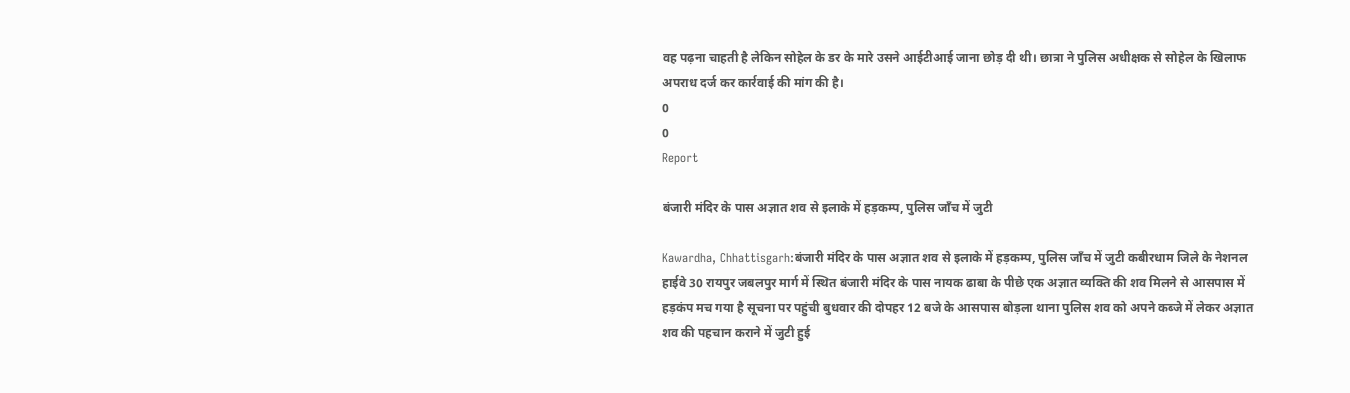वह पढ़ना चाहती है लेकिन सोहेल के डर के मारे उसने आईटीआई जाना छोड़ दी थी। छात्रा ने पुलिस अधीक्षक से सोहेल के खिलाफ अपराध दर्ज कर कार्रवाई की मांग की है।
0
0
Report

बंजारी मंदिर के पास अज्ञात शव से इलाके में हड़कम्प, पुलिस जाँच में जुटी

Kawardha, Chhattisgarh:बंजारी मंदिर के पास अज्ञात शव से इलाके में हड़कम्प, पुलिस जाँच में जुटी कबीरधाम जिले के नेशनल हाईवे 30 रायपुर जबलपुर मार्ग में स्थित बंजारी मंदिर के पास नायक ढाबा के पीछे एक अज्ञात व्यक्ति की शव मिलने से आसपास में हड़कंप मच गया है सूचना पर पहुंची बुधवार की दोपहर 12 बजे के आसपास बोड़ला थाना पुलिस शव को अपने कब्जे में लेकर अज्ञात शव की पहचान कराने में जुटी हुई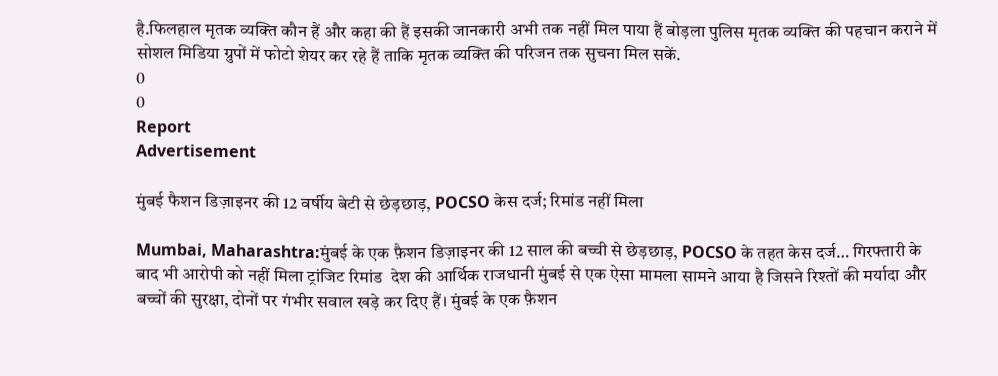है.फिलहाल मृतक व्यक्ति कौन हैं और कहा की हैं इसकी जानकारी अभी तक नहीं मिल पाया हैं बोड़ला पुलिस मृतक व्यक्ति की पहचान कराने में सोशल मिडिया ग्रुपों में फोटो शेयर कर रहे हैं ताकि मृतक व्यक्ति की परिजन तक सुचना मिल सकें.
0
0
Report
Advertisement

मुंबई फैशन डिज़ाइनर की 12 वर्षीय बेटी से छेड़छाड़, POCSO केस दर्ज; रिमांड नहीं मिला

Mumbai, Maharashtra:मुंबई के एक फ़ैशन डिज़ाइनर की 12 साल की बच्ची से छेड़छाड़, POCSO के तहत केस दर्ज… गिरफ्तारी के बाद भी आरोपी को नहीं मिला ट्रांजिट रिमांड  देश की आर्थिक राजधानी मुंबई से एक ऐसा मामला सामने आया है जिसने रिश्तों की मर्यादा और बच्चों की सुरक्षा, दोनों पर गंभीर सवाल खड़े कर दिए हैं। मुंबई के एक फ़ैशन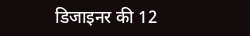डिजाइनर की 12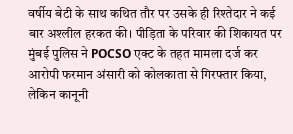वर्षीय बेटी के साथ कथित तौर पर उसके ही रिश्तेदार ने कई बार अश्लील हरकत की। पीड़िता के परिवार की शिकायत पर मुंबई पुलिस ने POCSO एक्ट के तहत मामला दर्ज कर आरोपी फरमान अंसारी को कोलकाता से गिरफ्तार किया, लेकिन कानूनी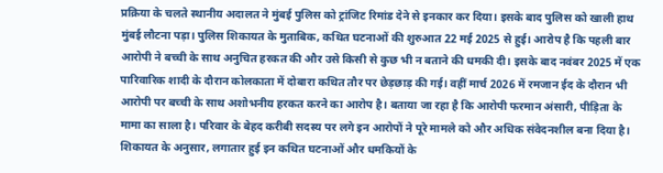प्रक्रिया के चलते स्थानीय अदालत ने मुंबई पुलिस को ट्रांजिट रिमांड देने से इनकार कर दिया। इसके बाद पुलिस को खाली हाथ मुंबई लौटना पड़ा। पुलिस शिकायत के मुताबिक, कथित घटनाओं की शुरुआत 22 मई 2025 से हुई। आरोप है कि पहली बार आरोपी ने बच्ची के साथ अनुचित हरकत की और उसे किसी से कुछ भी न बताने की धमकी दी। इसके बाद नवंबर 2025 में एक पारिवारिक शादी के दौरान कोलकाता में दोबारा कथित तौर पर छेड़छाड़ की गई। वहीं मार्च 2026 में रमजान ईद के दौरान भी आरोपी पर बच्ची के साथ अशोभनीय हरकत करने का आरोप है। बताया जा रहा है कि आरोपी फरमान अंसारी, पीड़िता के मामा का साला है। परिवार के बेहद करीबी सदस्य पर लगे इन आरोपों ने पूरे मामले को और अधिक संवेदनशील बना दिया है। शिकायत के अनुसार, लगातार हुई इन कथित घटनाओं और धमकियों के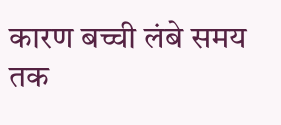कारण बच्ची लंबे समय तक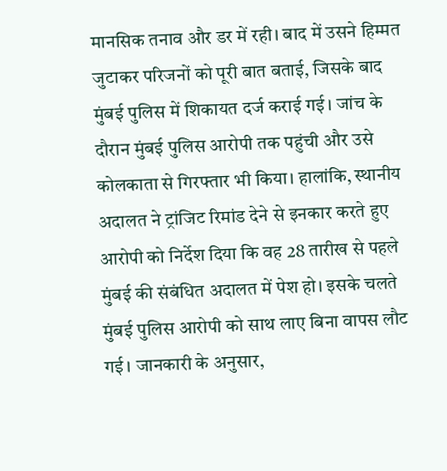मानसिक तनाव और डर में रही। बाद में उसने हिम्मत जुटाकर परिजनों को पूरी बात बताई, जिसके बाद मुंबई पुलिस में शिकायत दर्ज कराई गई। जांच के दौरान मुंबई पुलिस आरोपी तक पहुंची और उसे कोलकाता से गिरफ्तार भी किया। हालांकि, स्थानीय अदालत ने ट्रांजिट रिमांड देने से इनकार करते हुए आरोपी को निर्देश दिया कि वह 28 तारीख से पहले मुंबई की संबंधित अदालत में पेश हो। इसके चलते मुंबई पुलिस आरोपी को साथ लाए बिना वापस लौट गई। जानकारी के अनुसार,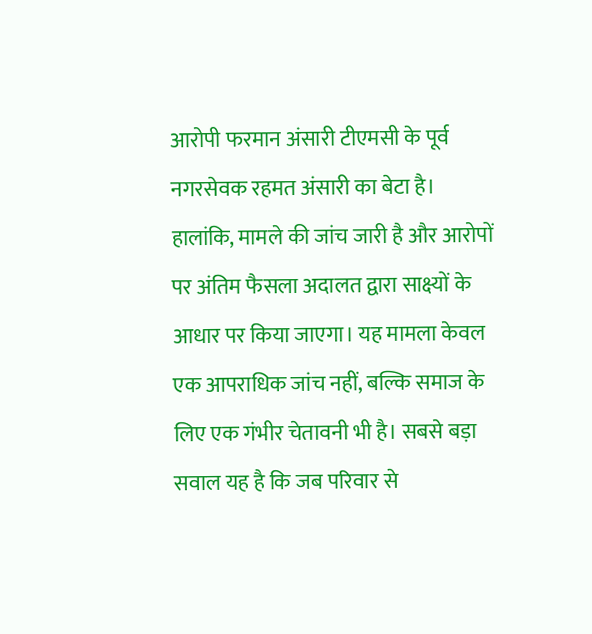आरोपी फरमान अंसारी टीएमसी के पूर्व नगरसेवक रहमत अंसारी का बेटा है। हालांकि, मामले की जांच जारी है और आरोपों पर अंतिम फैसला अदालत द्वारा साक्ष्यों के आधार पर किया जाएगा। यह मामला केवल एक आपराधिक जांच नहीं, बल्कि समाज के लिए एक गंभीर चेतावनी भी है। सबसे बड़ा सवाल यह है कि जब परिवार से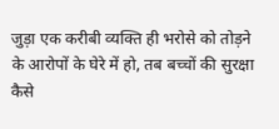जुड़ा एक करीबी व्यक्ति ही भरोसे को तोड़ने के आरोपों के घेरे में हो, तब बच्चों की सुरक्षा कैसे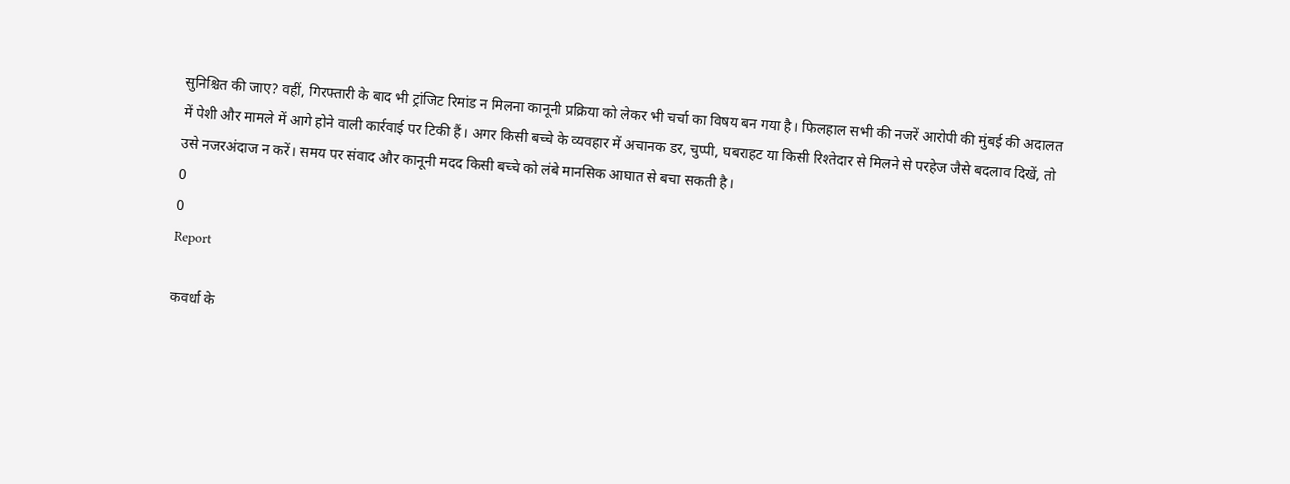सुनिश्चित की जाए? वहीं, गिरफ्तारी के बाद भी ट्रांजिट रिमांड न मिलना कानूनी प्रक्रिया को लेकर भी चर्चा का विषय बन गया है। फिलहाल सभी की नजरें आरोपी की मुंबई की अदालत में पेशी और मामले में आगे होने वाली कार्रवाई पर टिकी हैं। अगर किसी बच्चे के व्यवहार में अचानक डर, चुप्पी, घबराहट या किसी रिश्तेदार से मिलने से परहेज जैसे बदलाव दिखें, तो उसे नजरअंदाज न करें। समय पर संवाद और कानूनी मदद किसी बच्चे को लंबे मानसिक आघात से बचा सकती है।
0
0
Report

कवर्धा के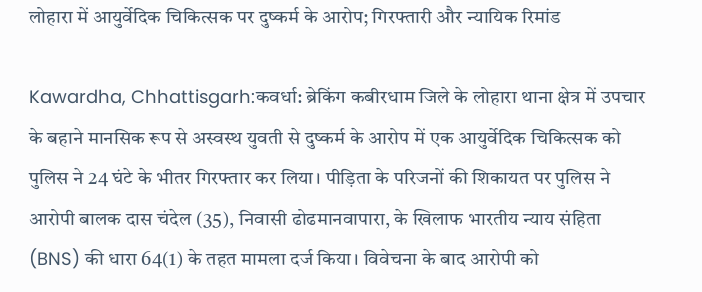लोहारा में आयुर्वेदिक चिकित्सक पर दुष्कर्म के आरोप; गिरफ्तारी और न्यायिक रिमांड

Kawardha, Chhattisgarh:कवर्धा: ब्रेकिंग कबीरधाम जिले के लोहारा थाना क्षेत्र में उपचार के बहाने मानसिक रूप से अस्वस्थ युवती से दुष्कर्म के आरोप में एक आयुर्वेदिक चिकित्सक को पुलिस ने 24 घंटे के भीतर गिरफ्तार कर लिया। पीड़िता के परिजनों की शिकायत पर पुलिस ने आरोपी बालक दास चंदेल (35), निवासी ढोढमानवापारा, के खिलाफ भारतीय न्याय संहिता (BNS) की धारा 64(1) के तहत मामला दर्ज किया। विवेचना के बाद आरोपी को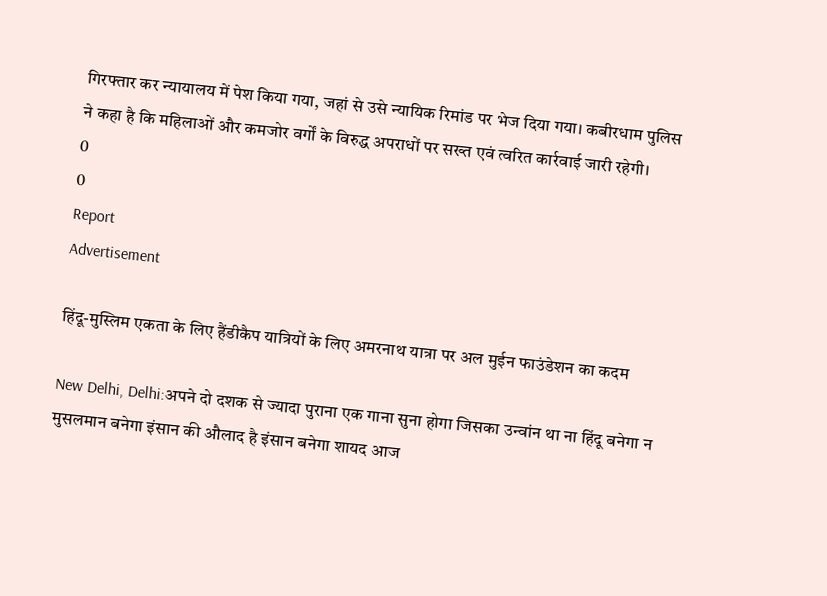गिरफ्तार कर न्यायालय में पेश किया गया, जहां से उसे न्यायिक रिमांड पर भेज दिया गया। कबीरधाम पुलिस ने कहा है कि महिलाओं और कमजोर वर्गों के विरुद्ध अपराधों पर सख्त एवं त्वरित कार्रवाई जारी रहेगी।
0
0
Report
Advertisement

हिंदू-मुस्लिम एकता के लिए हैंडीकैप यात्रियों के लिए अमरनाथ यात्रा पर अल मुईन फाउंडेशन का कदम

New Delhi, Delhi:अपने दो दशक से ज्यादा पुराना एक गाना सुना होगा जिसका उन्वांन था ना हिंदू बनेगा न मुसलमान बनेगा इंसान की औलाद है इंसान बनेगा शायद आज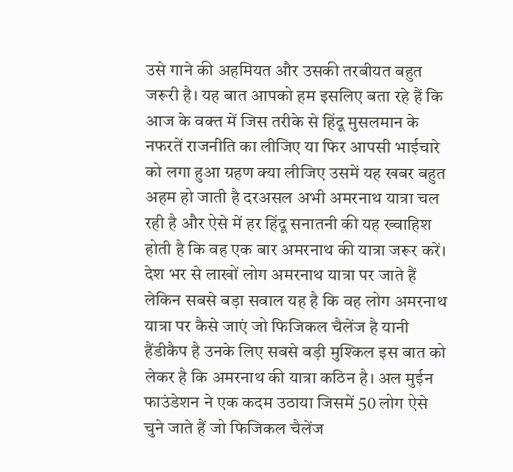उसे गाने की अहमियत और उसकी तरबीयत बहुत जरूरी है। यह बात आपको हम इसलिए बता रहे हैं कि आज के वक्त में जिस तरीके से हिंदू मुसलमान के नफरतें राजनीति का लीजिए या फिर आपसी भाईचारे को लगा हुआ ग्रहण क्या लीजिए उसमें यह खबर बहुत अहम हो जाती है दरअसल अभी अमरनाथ यात्रा चल रही है और ऐसे में हर हिंदू सनातनी की यह ख्वाहिश होती है कि वह एक बार अमरनाथ की यात्रा जरूर करें। देश भर से लाखों लोग अमरनाथ यात्रा पर जाते हैं लेकिन सबसे बड़ा सवाल यह है कि वह लोग अमरनाथ यात्रा पर कैसे जाएं जो फिजिकल चैलेंज है यानी हैंडीकैप है उनके लिए सबसे बड़ी मुश्किल इस बात को लेकर है कि अमरनाथ की यात्रा कठिन है। अल मुईन फाउंडेशन ने एक कदम उठाया जिसमें 50 लोग ऐसे चुने जाते हैं जो फिजिकल चैलेंज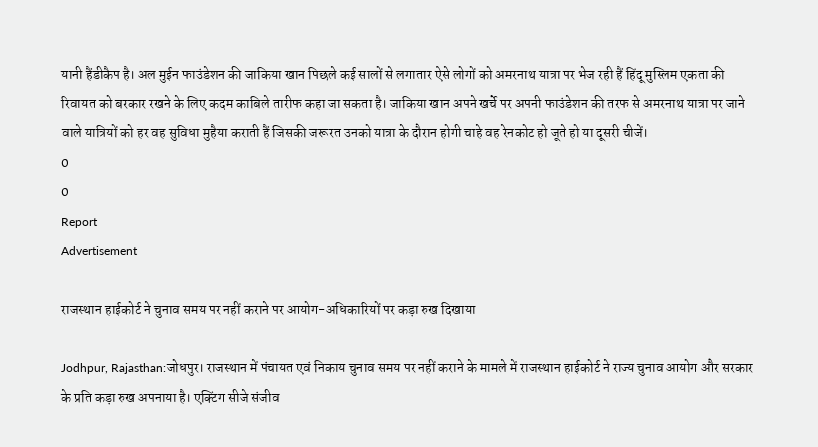यानी हैंडीकैप है। अल मुईन फाउंडेशन की जाकिया खान पिछले कई सालों से लगातार ऐसे लोगों को अमरनाथ यात्रा पर भेज रही हैं हिंदू मुस्लिम एकता की रिवायत को बरकार रखने के लिए कदम काबिले तारीफ कहा जा सकता है। जाकिया खान अपने खर्चे पर अपनी फाउंडेशन की तरफ से अमरनाथ यात्रा पर जाने वाले यात्रियों को हर वह सुविधा मुहैया कराती हैं जिसकी जरूरत उनको यात्रा के दौरान होगी चाहे वह रेनकोट हो जूते हो या दूसरी चीजें।
0
0
Report
Advertisement

राजस्थान हाईकोर्ट ने चुनाव समय पर नहीं कराने पर आयोग-अधिकारियों पर कड़ा रुख दिखाया

Jodhpur, Rajasthan:जोधपुर। राजस्थान में पंचायत एवं निकाय चुनाव समय पर नहीं कराने के मामले में राजस्थान हाईकोर्ट ने राज्य चुनाव आयोग और सरकार के प्रति कड़ा रुख अपनाया है। एक्टिंग सीजे संजीव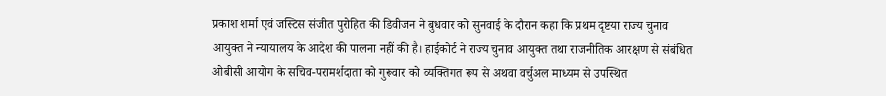प्रकाश शर्मा एवं जस्टिस संजीत पुरोहित की डिवीजन ने बुधवार को सुनवाई के दौरान कहा कि प्रथम दृष्टया राज्य चुनाव आयुक्त ने न्यायालय के आदेश की पालना नहीं की है। हाईकोर्ट ने राज्य चुनाव आयुक्त तथा राजनीतिक आरक्षण से संबंधित ओबीसी आयोग के सचिव-परामर्शदाता को गुरूवार को व्यक्तिगत रूप से अथवा वर्चुअल माध्यम से उपस्थित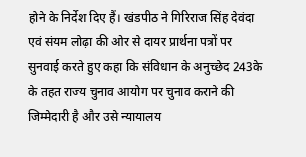होने के निर्देश दिए हैं। खंडपीठ ने गिरिराज सिंह देवंदा एवं संयम लोढ़ा की ओर से दायर प्रार्थना पत्रों पर सुनवाई करते हुए कहा कि संविधान के अनुच्छेद 243के के तहत राज्य चुनाव आयोग पर चुनाव कराने की जिम्मेदारी है और उसे न्यायालय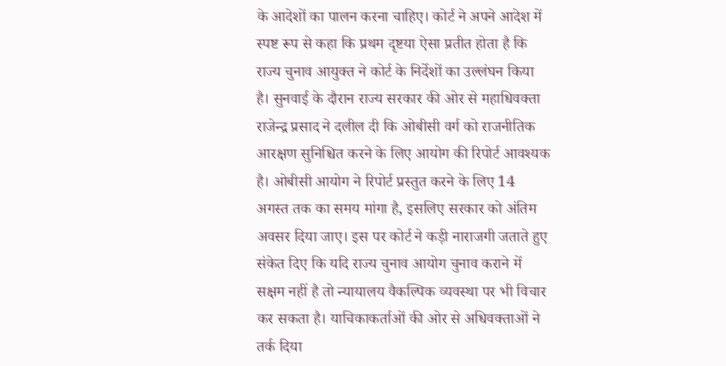के आदेशों का पालन करना चाहिए। कोर्ट ने अपने आदेश में स्पष्ट रूप से कहा कि प्रथम दृष्टया ऐसा प्रतीत होता है कि राज्य चुनाव आयुक्त ने कोर्ट के निर्देशों का उल्लंघन किया है। सुनवाई के दौरान राज्य सरकार की ओर से महाधिवक्ता राजेन्द्र प्रसाद ने दलील दी कि ओबीसी वर्ग को राजनीतिक आरक्षण सुनिश्चित करने के लिए आयोग की रिपोर्ट आवश्यक है। ओबीसी आयोग ने रिपोर्ट प्रस्तुत करने के लिए 14 अगस्त तक का समय मांगा है, इसलिए सरकार को अंतिम अवसर दिया जाए। इस पर कोर्ट ने कड़ी नाराजगी जताते हुए संकेत दिए कि यदि राज्य चुनाव आयोग चुनाव कराने में सक्षम नहीं है तो न्यायालय वैकल्पिक व्यवस्था पर भी विचार कर सकता है। याचिकाकर्ताओं की ओर से अधिवक्ताओं ने तर्क दिया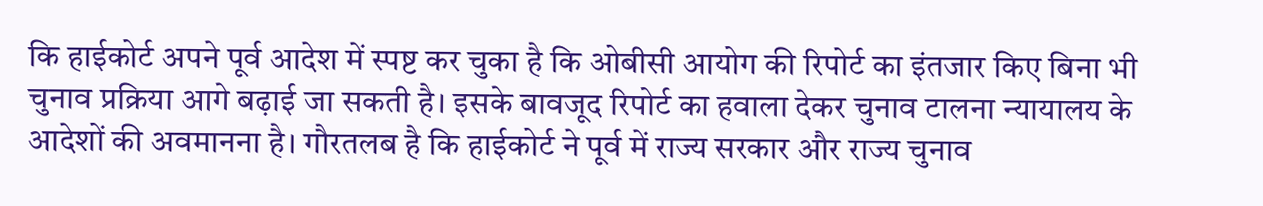कि हाईकोर्ट अपने पूर्व आदेश में स्पष्ट कर चुका है कि ओबीसी आयोग की रिपोर्ट का इंतजार किए बिना भी चुनाव प्रक्रिया आगे बढ़ाई जा सकती है। इसके बावजूद रिपोर्ट का हवाला देकर चुनाव टालना न्यायालय के आदेशों की अवमानना है। गौरतलब है कि हाईकोर्ट ने पूर्व में राज्य सरकार और राज्य चुनाव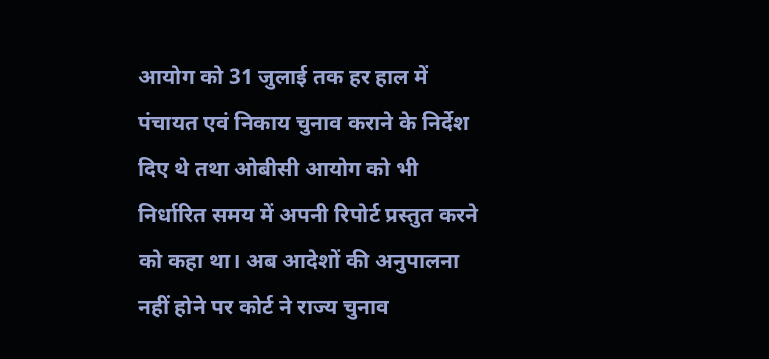आयोग को 31 जुलाई तक हर हाल में पंचायत एवं निकाय चुनाव कराने के निर्देश दिए थे तथा ओबीसी आयोग को भी निर्धारित समय में अपनी रिपोर्ट प्रस्तुत करने को कहा था। अब आदेशों की अनुपालना नहीं होने पर कोर्ट ने राज्य चुनाव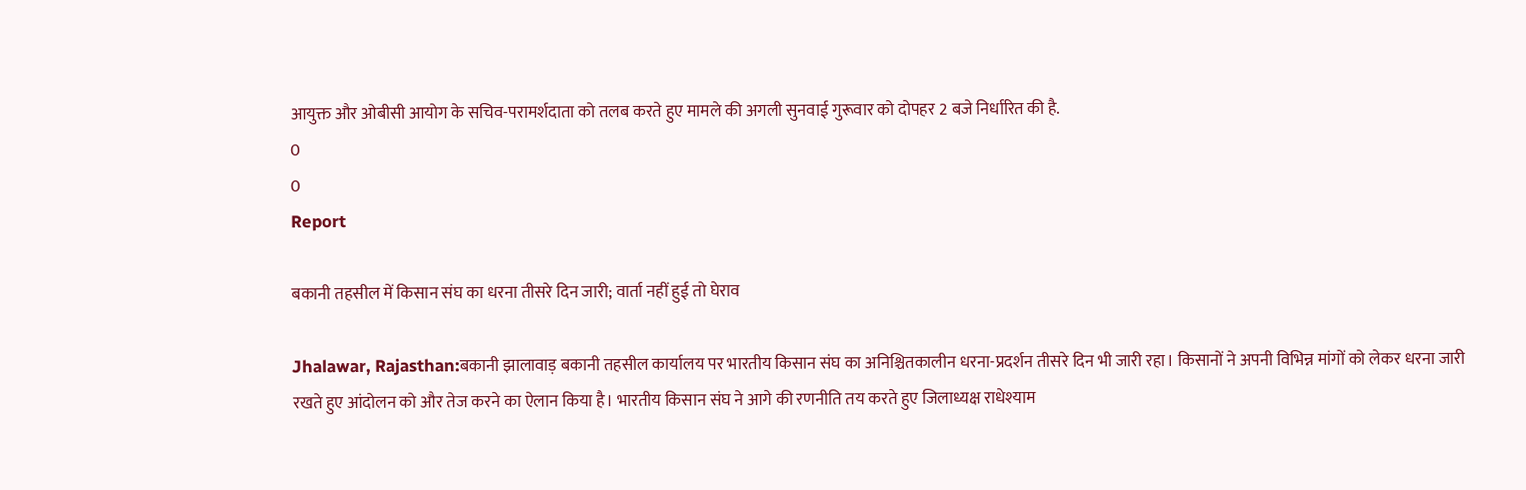आयुक्त और ओबीसी आयोग के सचिव-परामर्शदाता को तलब करते हुए मामले की अगली सुनवाई गुरूवार को दोपहर 2 बजे निर्धारित की है.
0
0
Report

बकानी तहसील में किसान संघ का धरना तीसरे दिन जारी; वार्ता नहीं हुई तो घेराव

Jhalawar, Rajasthan:बकानी झालावाड़ बकानी तहसील कार्यालय पर भारतीय किसान संघ का अनिश्चितकालीन धरना-प्रदर्शन तीसरे दिन भी जारी रहा। किसानों ने अपनी विभिन्न मांगों को लेकर धरना जारी रखते हुए आंदोलन को और तेज करने का ऐलान किया है। भारतीय किसान संघ ने आगे की रणनीति तय करते हुए जिलाध्यक्ष राधेश्याम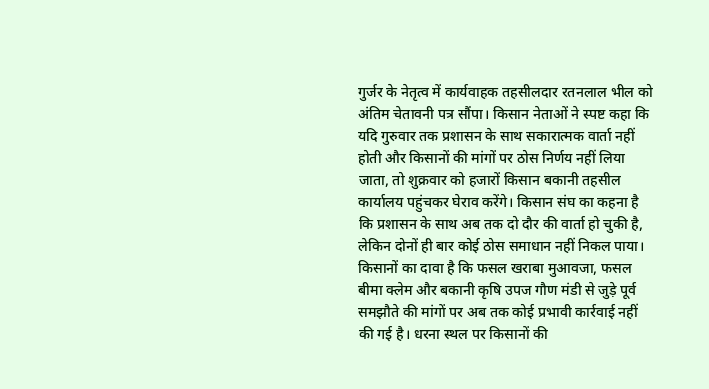गुर्जर के नेतृत्व में कार्यवाहक तहसीलदार रतनलाल भील को अंतिम चेतावनी पत्र सौंपा। किसान नेताओं ने स्पष्ट कहा कि यदि गुरुवार तक प्रशासन के साथ सकारात्मक वार्ता नहीं होती और किसानों की मांगों पर ठोस निर्णय नहीं लिया जाता, तो शुक्रवार को हजारों किसान बकानी तहसील कार्यालय पहुंचकर घेराव करेंगे। किसान संघ का कहना है कि प्रशासन के साथ अब तक दो दौर की वार्ता हो चुकी है, लेकिन दोनों ही बार कोई ठोस समाधान नहीं निकल पाया। किसानों का दावा है कि फसल खराबा मुआवजा, फसल बीमा क्लेम और बकानी कृषि उपज गौण मंडी से जुड़े पूर्व समझौते की मांगों पर अब तक कोई प्रभावी कार्रवाई नहीं की गई है। धरना स्थल पर किसानों की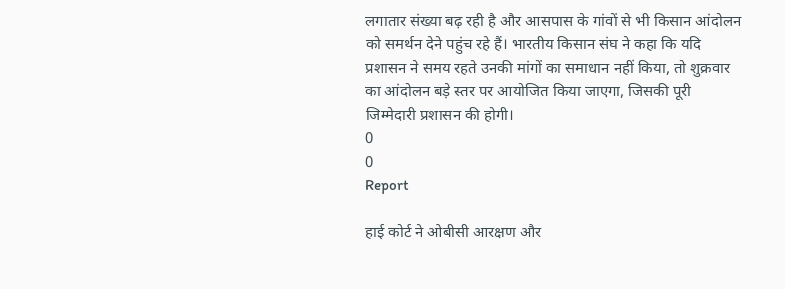लगातार संख्या बढ़ रही है और आसपास के गांवों से भी किसान आंदोलन को समर्थन देने पहुंच रहे हैं। भारतीय किसान संघ ने कहा कि यदि प्रशासन ने समय रहते उनकी मांगों का समाधान नहीं किया, तो शुक्रवार का आंदोलन बड़े स्तर पर आयोजित किया जाएगा, जिसकी पूरी जिम्मेदारी प्रशासन की होगी।
0
0
Report

हाई कोर्ट ने ओबीसी आरक्षण और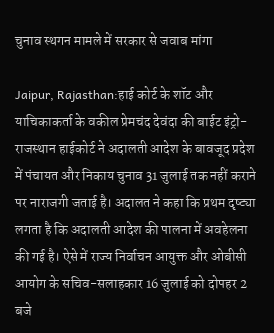चुनाव स्थगन मामले में सरकार से जवाब मांगा

Jaipur, Rajasthan:हाई कोर्ट के शॉट और याचिकाकर्ता के वकील प्रेमचंद देवंदा की बाईट इंट्रो- राजस्थान हाईकोर्ट ने अदालती आदेश के बावजूद प्रदेश में पंचायत और निकाय चुनाव 31 जुलाई तक नहीं कराने पर नाराजगी जताई है। अदालत ने कहा कि प्रथम दृष्ट्या लगता है कि अदालती आदेश की पालना में अवहेलना की गई है। ऐसे में राज्य निर्वाचन आयुक्त और ओबीसी आयोग के सचिव-सलाहकार 16 जुलाई को दोपहर 2 बजे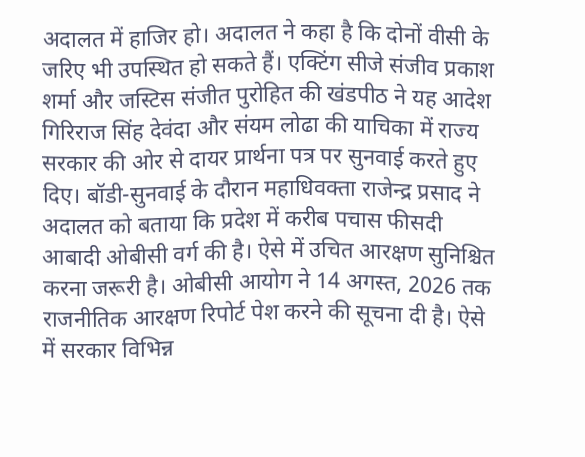अदालत में हाजिर हो। अदालत ने कहा है कि दोनों वीसी के जरिए भी उपस्थित हो सकते हैं। एक्टिंग सीजे संजीव प्रकाश शर्मा और जस्टिस संजीत पुरोहित की खंडपीठ ने यह आदेश गिरिराज सिंह देवंदा और संयम लोढा की याचिका में राज्य सरकार की ओर से दायर प्रार्थना पत्र पर सुनवाई करते हुए दिए। बॉडी-सुनवाई के दौरान महाधिवक्ता राजेन्द्र प्रसाद ने अदालत को बताया कि प्रदेश में करीब पचास फीसदी आबादी ओबीसी वर्ग की है। ऐसे में उचित आरक्षण सुनिश्चित करना जरूरी है। ओबीसी आयोग ने 14 अगस्त, 2026 तक राजनीतिक आरक्षण रिपोर्ट पेश करने की सूचना दी है। ऐसे में सरकार विभिन्न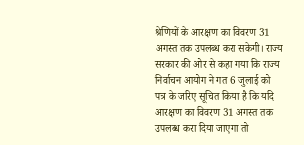श्रेणियों के आरक्षण का विवरण 31 अगस्त तक उपलब्ध करा सकेगी। राज्य सरकार की ओर से कहा गया कि राज्य निर्वाचन आयोग ने गत 6 जुलाई को पत्र के जरिए सूचित किया है कि यदि आरक्षण का विवरण 31 अगस्त तक उपलब्ध करा दिया जाएगा तो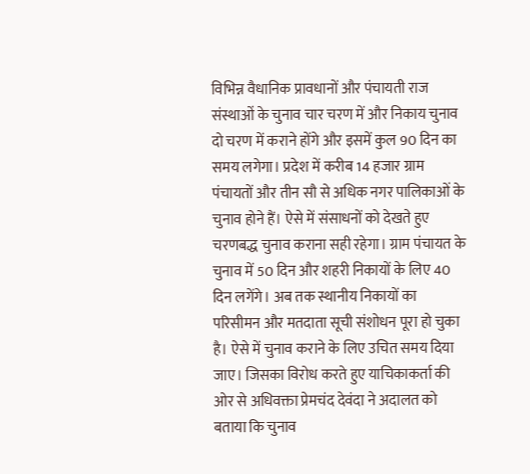विभिन्न वैधानिक प्रावधानों और पंचायती राज संस्थाओं के चुनाव चार चरण में और निकाय चुनाव दो चरण में कराने होंगे और इसमें कुल 90 दिन का समय लगेगा। प्रदेश में करीब 14 हजार ग्राम पंचायतों और तीन सौ से अधिक नगर पालिकाओं के चुनाव होने हैं। ऐसे में संसाधनों को देखते हुए चरणबद्ध चुनाव कराना सही रहेगा। ग्राम पंचायत के चुनाव में 50 दिन और शहरी निकायों के लिए 40 दिन लगेंगे। अब तक स्थानीय निकायों का परिसीमन और मतदाता सूची संशोधन पूरा हो चुका है। ऐसे में चुनाव कराने के लिए उचित समय दिया जाए। जिसका विरोध करते हुए याचिकाकर्ता की ओर से अधिवक्ता प्रेमचंद देवंदा ने अदालत को बताया कि चुनाव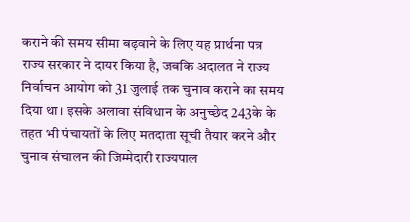कराने की समय सीमा बढ़वाने के लिए यह प्रार्थना पत्र राज्य सरकार ने दायर किया है, जबकि अदालत ने राज्य निर्वाचन आयोग को 31 जुलाई तक चुनाव कराने का समय दिया था। इसके अलावा संविधान के अनुच्छेद 243के के तहत भी पंचायतों के लिए मतदाता सूची तैयार करने और चुनाव संचालन की जिम्मेदारी राज्यपाल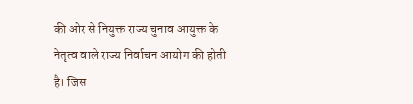की ओर से नियुक्त राज्य चुनाव आयुक्त के नेतृत्व वाले राज्य निर्वाचन आयोग की होती है। जिस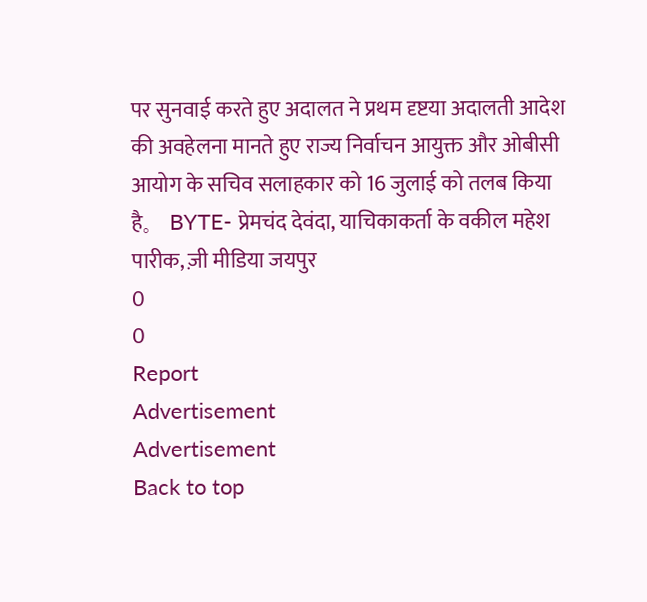पर सुनवाई करते हुए अदालत ने प्रथम दृष्टया अदालती आदेश की अवहेलना मानते हुए राज्य निर्वाचन आयुक्त और ओबीसी आयोग के सचिव सलाहकार को 16 जुलाई को तलब किया है。 BYTE- प्रेमचंद देवंदा, याचिकाकर्ता के वकील महेश पारीक, ज़ी मीडिया जयपुर
0
0
Report
Advertisement
Advertisement
Back to top